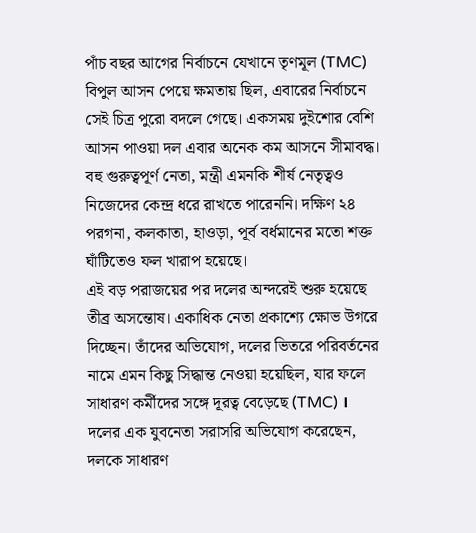পাঁচ বছর আগের নির্বাচনে যেখানে তৃণমূল (TMC) বিপুল আসন পেয়ে ক্ষমতায় ছিল, এবারের নির্বাচনে সেই চিত্র পুরো বদলে গেছে। একসময় দুইশোর বেশি আসন পাওয়া দল এবার অনেক কম আসনে সীমাবদ্ধ। বহু গুরুত্বপূর্ণ নেতা, মন্ত্রী এমনকি শীর্ষ নেতৃত্বও নিজেদের কেন্দ্র ধরে রাখতে পারেননি। দক্ষিণ ২৪ পরগনা, কলকাতা, হাওড়া, পূর্ব বর্ধমানের মতো শক্ত ঘাঁটিতেও ফল খারাপ হয়েছে।
এই বড় পরাজয়ের পর দলের অন্দরেই শুরু হয়েছে তীব্র অসন্তোষ। একাধিক নেতা প্রকাশ্যে ক্ষোভ উগরে দিচ্ছেন। তাঁদের অভিযোগ, দলের ভিতরে পরিবর্তনের নামে এমন কিছু সিদ্ধান্ত নেওয়া হয়েছিল, যার ফলে সাধারণ কর্মীদের সঙ্গে দূরত্ব বেড়েছে (TMC) ।
দলের এক যুবনেতা সরাসরি অভিযোগ করেছেন, দলকে সাধারণ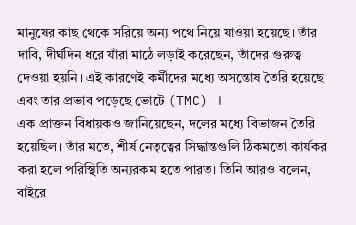মানুষের কাছ থেকে সরিয়ে অন্য পথে নিয়ে যাওয়া হয়েছে। তাঁর দাবি, দীর্ঘদিন ধরে যাঁরা মাঠে লড়াই করেছেন, তাঁদের গুরুত্ব দেওয়া হয়নি। এই কারণেই কর্মীদের মধ্যে অসন্তোষ তৈরি হয়েছে এবং তার প্রভাব পড়েছে ভোটে (TMC) ।
এক প্রাক্তন বিধায়কও জানিয়েছেন, দলের মধ্যে বিভাজন তৈরি হয়েছিল। তাঁর মতে, শীর্ষ নেতৃত্বের সিদ্ধান্তগুলি ঠিকমতো কার্যকর করা হলে পরিস্থিতি অন্যরকম হতে পারত। তিনি আরও বলেন, বাইরে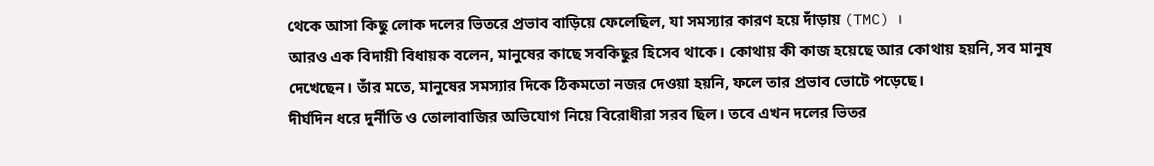থেকে আসা কিছু লোক দলের ভিতরে প্রভাব বাড়িয়ে ফেলেছিল, যা সমস্যার কারণ হয়ে দাঁড়ায় (TMC) ।
আরও এক বিদায়ী বিধায়ক বলেন, মানুষের কাছে সবকিছুর হিসেব থাকে। কোথায় কী কাজ হয়েছে আর কোথায় হয়নি, সব মানুষ দেখেছেন। তাঁর মতে, মানুষের সমস্যার দিকে ঠিকমতো নজর দেওয়া হয়নি, ফলে তার প্রভাব ভোটে পড়েছে।
দীর্ঘদিন ধরে দুর্নীতি ও তোলাবাজির অভিযোগ নিয়ে বিরোধীরা সরব ছিল। তবে এখন দলের ভিতর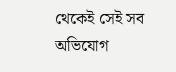থেকেই সেই সব অভিযোগ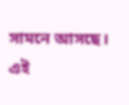সামনে আসছে। এই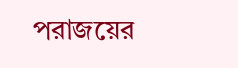পরাজয়ের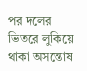পর দলের ভিতরে লুকিয়ে থাকা অসন্তোষ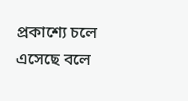প্রকাশ্যে চলে এসেছে বলে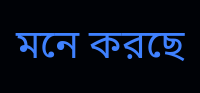মনে করছে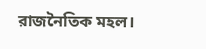রাজনৈতিক মহল।